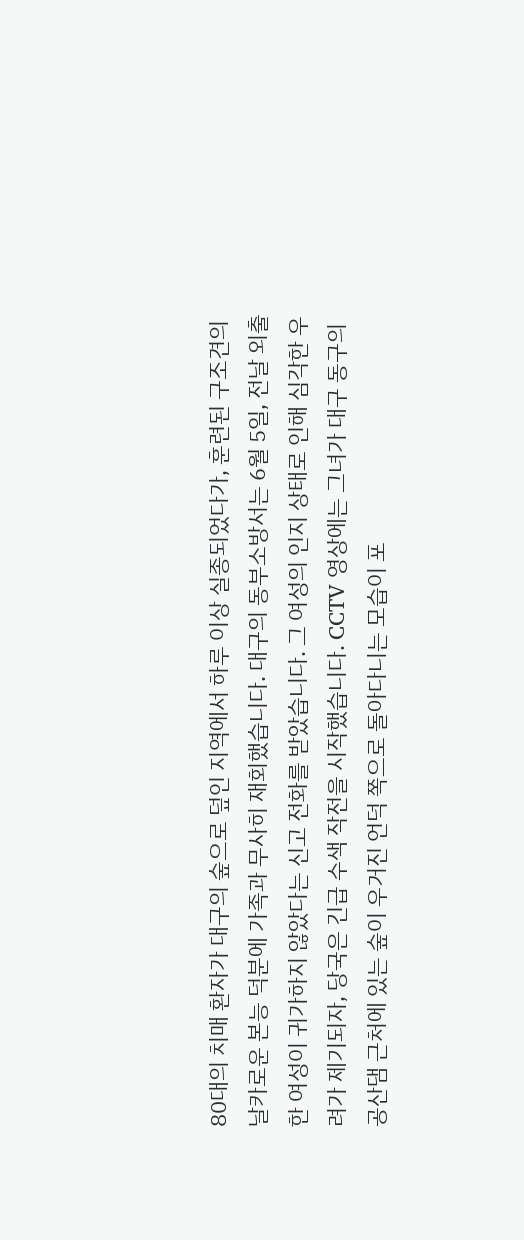80대의 치매 환자가 대구의 숲으로 덮인 지역에서 하루 이상 실종되었다가, 훈련된 구조견의 날카로운 본능 덕분에 가족과 무사히 재회했습니다. 대구의 동부소방서는 6월 5일, 전날 외출한 여성이 귀가하지 않았다는 신고 전화를 받았습니다. 그 여성의 인지 상태로 인해 심각한 우려가 제기되자, 당국은 긴급 수색 작전을 시작했습니다. CCTV 영상에는 그녀가 대구 동구의 공산댐 근처에 있는 숲이 우거진 언덕 쪽으로 돌아다니는 모습이 포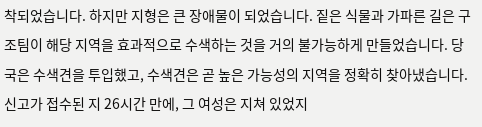착되었습니다. 하지만 지형은 큰 장애물이 되었습니다. 짙은 식물과 가파른 길은 구조팀이 해당 지역을 효과적으로 수색하는 것을 거의 불가능하게 만들었습니다. 당국은 수색견을 투입했고, 수색견은 곧 높은 가능성의 지역을 정확히 찾아냈습니다. 신고가 접수된 지 26시간 만에, 그 여성은 지쳐 있었지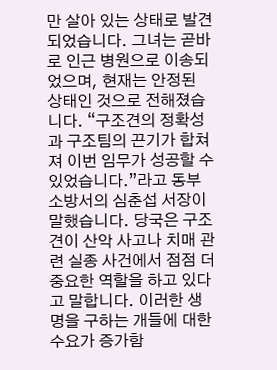만 살아 있는 상태로 발견되었습니다. 그녀는 곧바로 인근 병원으로 이송되었으며, 현재는 안정된 상태인 것으로 전해졌습니다. “구조견의 정확성과 구조팀의 끈기가 합쳐져 이번 임무가 성공할 수 있었습니다.”라고 동부소방서의 심춘섭 서장이 말했습니다. 당국은 구조견이 산악 사고나 치매 관련 실종 사건에서 점점 더 중요한 역할을 하고 있다고 말합니다. 이러한 생명을 구하는 개들에 대한 수요가 증가함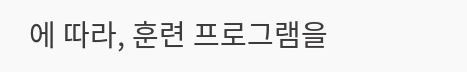에 따라, 훈련 프로그램을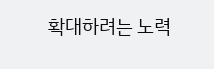확대하려는 노력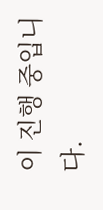이 진행 중입니다.